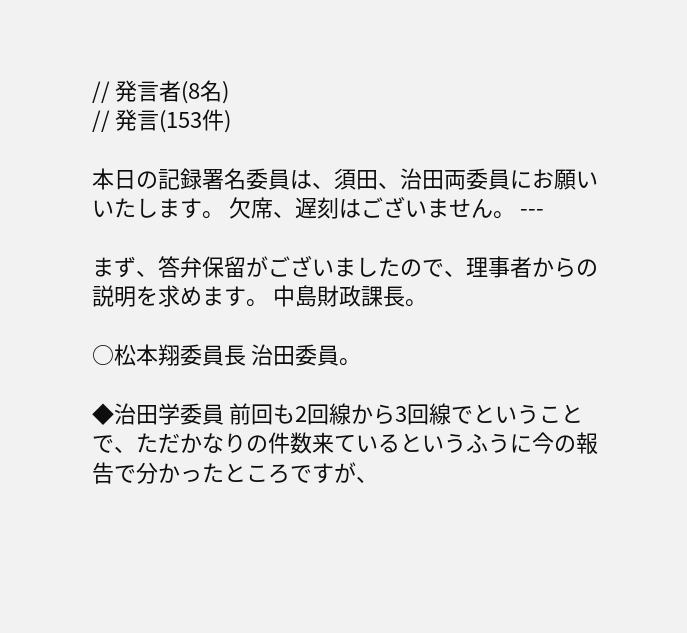// 発言者(8名)
// 発言(153件)

本日の記録署名委員は、須田、治田両委員にお願いいたします。 欠席、遅刻はございません。 ---

まず、答弁保留がございましたので、理事者からの説明を求めます。 中島財政課長。

○松本翔委員長 治田委員。

◆治田学委員 前回も2回線から3回線でということで、ただかなりの件数来ているというふうに今の報告で分かったところですが、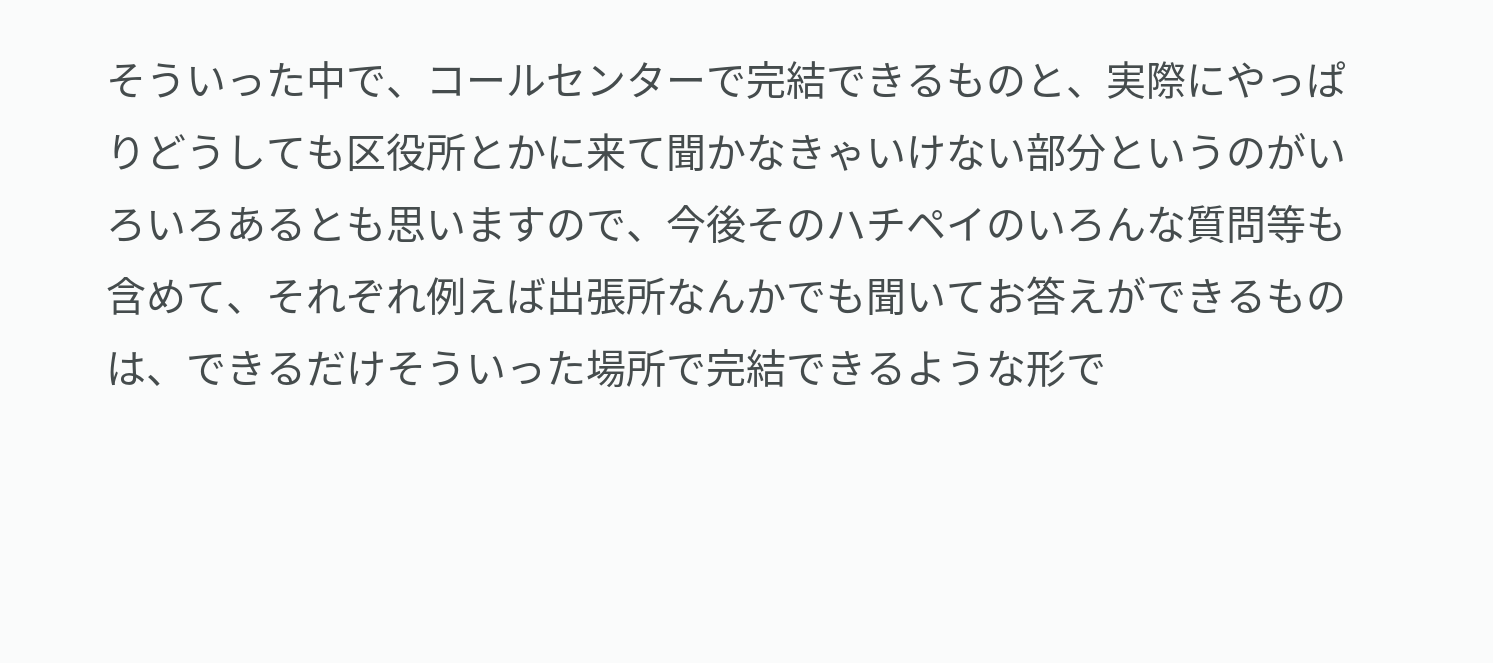そういった中で、コールセンターで完結できるものと、実際にやっぱりどうしても区役所とかに来て聞かなきゃいけない部分というのがいろいろあるとも思いますので、今後そのハチペイのいろんな質問等も含めて、それぞれ例えば出張所なんかでも聞いてお答えができるものは、できるだけそういった場所で完結できるような形で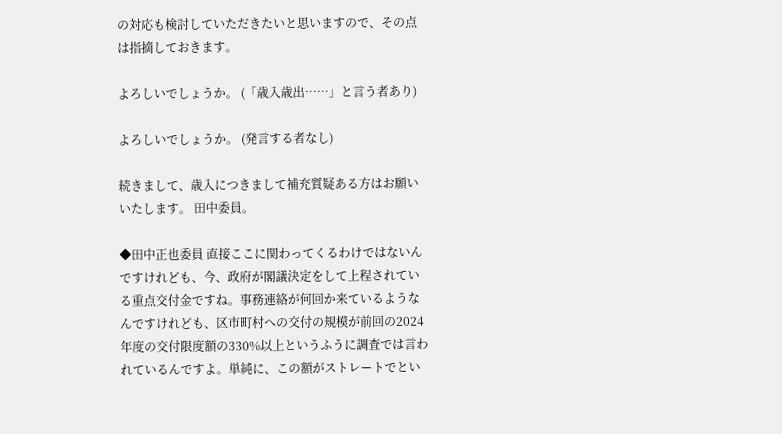の対応も検討していただきたいと思いますので、その点は指摘しておきます。

よろしいでしょうか。 (「歳入歳出……」と言う者あり)

よろしいでしょうか。 (発言する者なし)

続きまして、歳入につきまして補充質疑ある方はお願いいたします。 田中委員。

◆田中正也委員 直接ここに関わってくるわけではないんですけれども、今、政府が閣議決定をして上程されている重点交付金ですね。事務連絡が何回か来ているようなんですけれども、区市町村への交付の規模が前回の2024年度の交付限度額の330%以上というふうに調査では言われているんですよ。単純に、この額がストレートでとい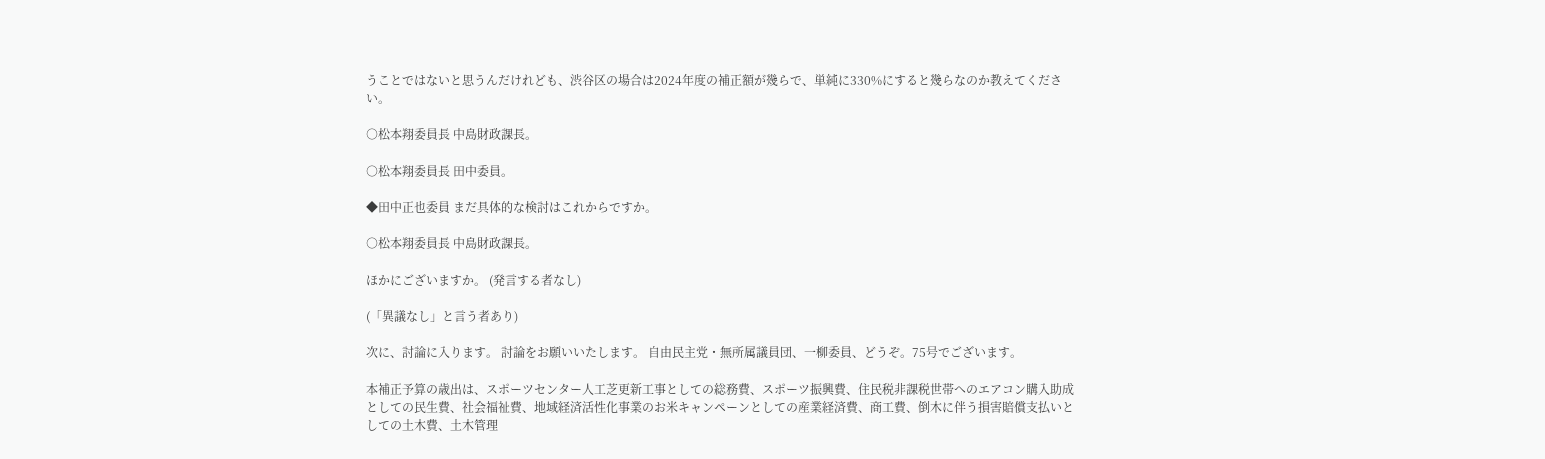うことではないと思うんだけれども、渋谷区の場合は2024年度の補正額が幾らで、単純に330%にすると幾らなのか教えてください。

○松本翔委員長 中島財政課長。

○松本翔委員長 田中委員。

◆田中正也委員 まだ具体的な検討はこれからですか。

○松本翔委員長 中島財政課長。

ほかにございますか。 (発言する者なし)

(「異議なし」と言う者あり)

次に、討論に入ります。 討論をお願いいたします。 自由民主党・無所属議員団、一柳委員、どうぞ。75号でございます。

本補正予算の歳出は、スポーツセンター人工芝更新工事としての総務費、スポーツ振興費、住民税非課税世帯へのエアコン購入助成としての民生費、社会福祉費、地域経済活性化事業のお米キャンペーンとしての産業経済費、商工費、倒木に伴う損害賠償支払いとしての土木費、土木管理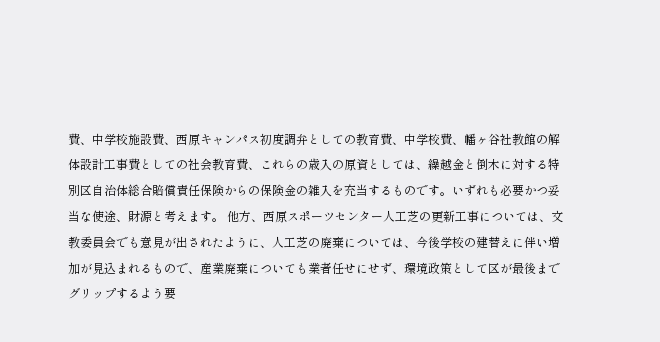費、中学校施設費、西原キャンパス初度調弁としての教育費、中学校費、幡ヶ谷社教館の解体設計工事費としての社会教育費、これらの歳入の原資としては、繰越金と倒木に対する特別区自治体総合賠償責任保険からの保険金の雑入を充当するものです。いずれも必要かつ妥当な使途、財源と考えます。 他方、西原スポーツセンター人工芝の更新工事については、文教委員会でも意見が出されたように、人工芝の廃棄については、今後学校の建替えに伴い増加が見込まれるもので、産業廃棄についても業者任せにせず、環境政策として区が最後までグリップするよう要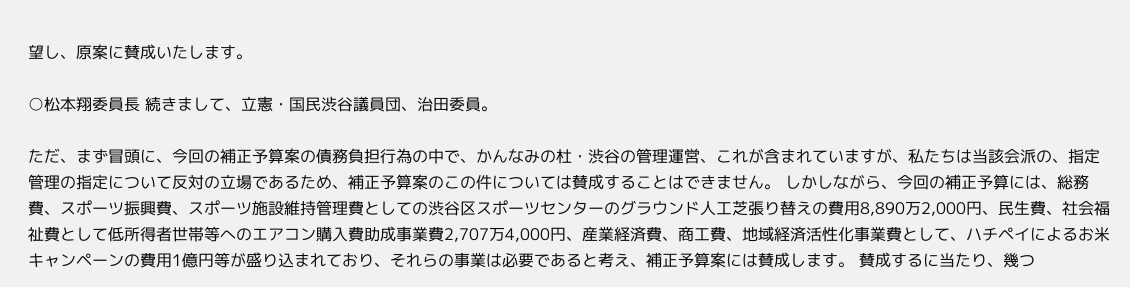望し、原案に賛成いたします。

○松本翔委員長 続きまして、立憲・国民渋谷議員団、治田委員。

ただ、まず冒頭に、今回の補正予算案の債務負担行為の中で、かんなみの杜・渋谷の管理運営、これが含まれていますが、私たちは当該会派の、指定管理の指定について反対の立場であるため、補正予算案のこの件については賛成することはできません。 しかしながら、今回の補正予算には、総務費、スポーツ振興費、スポーツ施設維持管理費としての渋谷区スポーツセンターのグラウンド人工芝張り替えの費用8,890万2,000円、民生費、社会福祉費として低所得者世帯等へのエアコン購入費助成事業費2,707万4,000円、産業経済費、商工費、地域経済活性化事業費として、ハチペイによるお米キャンペーンの費用1億円等が盛り込まれており、それらの事業は必要であると考え、補正予算案には賛成します。 賛成するに当たり、幾つ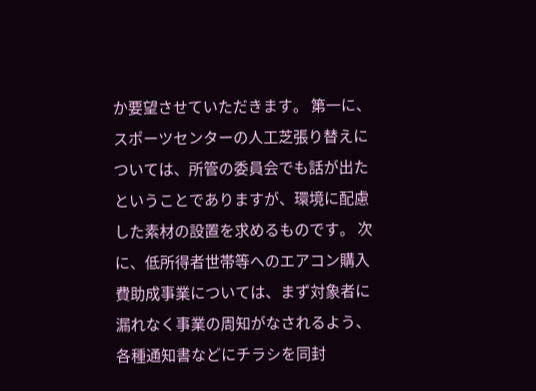か要望させていただきます。 第一に、スポーツセンターの人工芝張り替えについては、所管の委員会でも話が出たということでありますが、環境に配慮した素材の設置を求めるものです。 次に、低所得者世帯等へのエアコン購入費助成事業については、まず対象者に漏れなく事業の周知がなされるよう、各種通知書などにチラシを同封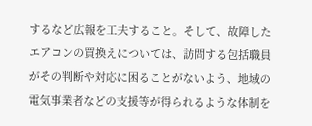するなど広報を工夫すること。そして、故障したエアコンの買換えについては、訪問する包括職員がその判断や対応に困ることがないよう、地域の電気事業者などの支援等が得られるような体制を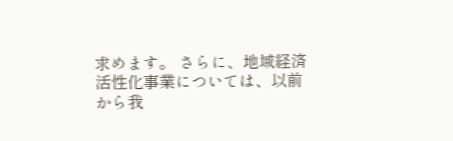求めます。 さらに、地域経済活性化事業については、以前から我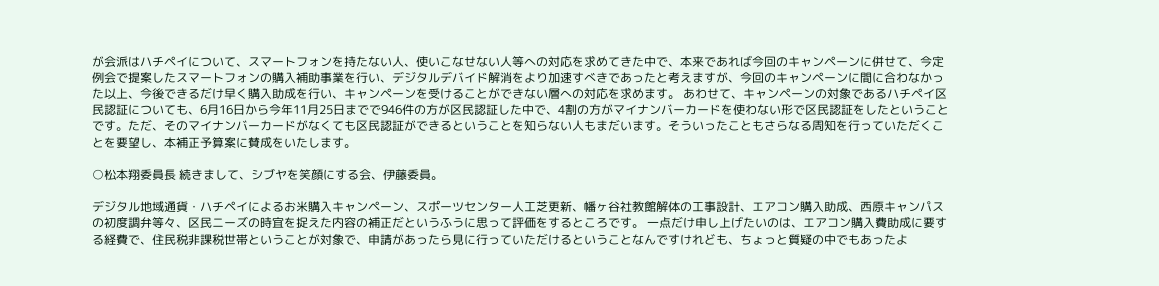が会派はハチペイについて、スマートフォンを持たない人、使いこなせない人等への対応を求めてきた中で、本来であれば今回のキャンペーンに併せて、今定例会で提案したスマートフォンの購入補助事業を行い、デジタルデバイド解消をより加速すべきであったと考えますが、今回のキャンペーンに間に合わなかった以上、今後できるだけ早く購入助成を行い、キャンペーンを受けることができない層への対応を求めます。 あわせて、キャンペーンの対象であるハチペイ区民認証についても、6月16日から今年11月25日までで946件の方が区民認証した中で、4割の方がマイナンバーカードを使わない形で区民認証をしたということです。ただ、そのマイナンバーカードがなくても区民認証ができるということを知らない人もまだいます。そういったこともさらなる周知を行っていただくことを要望し、本補正予算案に賛成をいたします。

○松本翔委員長 続きまして、シブヤを笑顔にする会、伊藤委員。

デジタル地域通貨・ハチペイによるお米購入キャンペーン、スポーツセンター人工芝更新、幡ヶ谷社教館解体の工事設計、エアコン購入助成、西原キャンパスの初度調弁等々、区民ニーズの時宜を捉えた内容の補正だというふうに思って評価をするところです。 一点だけ申し上げたいのは、エアコン購入費助成に要する経費で、住民税非課税世帯ということが対象で、申請があったら見に行っていただけるということなんですけれども、ちょっと質疑の中でもあったよ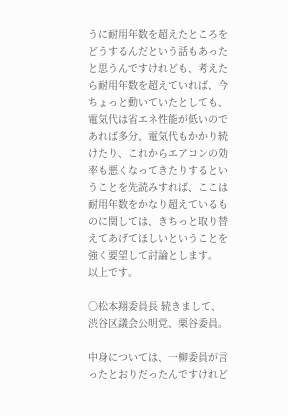うに耐用年数を超えたところをどうするんだという話もあったと思うんですけれども、考えたら耐用年数を超えていれば、今ちょっと動いていたとしても、電気代は省エネ性能が低いのであれば多分、電気代もかかり続けたり、これからエアコンの効率も悪くなってきたりするということを先読みすれば、ここは耐用年数をかなり超えているものに関しては、きちっと取り替えてあげてほしいということを強く要望して討論とします。 以上です。

○松本翔委員長 続きまして、渋谷区議会公明党、栗谷委員。

中身については、一柳委員が言ったとおりだったんですけれど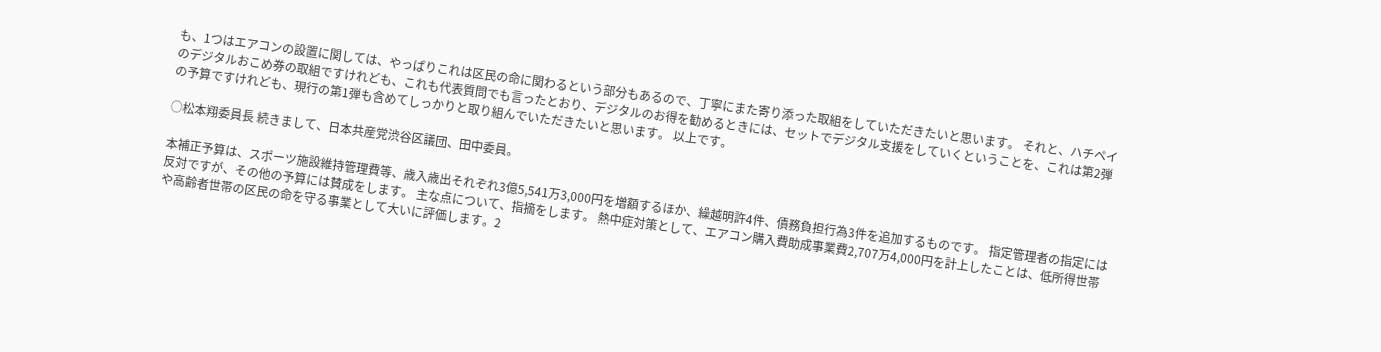も、1つはエアコンの設置に関しては、やっぱりこれは区民の命に関わるという部分もあるので、丁寧にまた寄り添った取組をしていただきたいと思います。 それと、ハチペイのデジタルおこめ券の取組ですけれども、これも代表質問でも言ったとおり、デジタルのお得を勧めるときには、セットでデジタル支援をしていくということを、これは第2弾の予算ですけれども、現行の第1弾も含めてしっかりと取り組んでいただきたいと思います。 以上です。

○松本翔委員長 続きまして、日本共産党渋谷区議団、田中委員。

本補正予算は、スポーツ施設維持管理費等、歳入歳出それぞれ3億5,541万3,000円を増額するほか、繰越明許4件、債務負担行為3件を追加するものです。 指定管理者の指定には反対ですが、その他の予算には賛成をします。 主な点について、指摘をします。 熱中症対策として、エアコン購入費助成事業費2,707万4,000円を計上したことは、低所得世帯や高齢者世帯の区民の命を守る事業として大いに評価します。2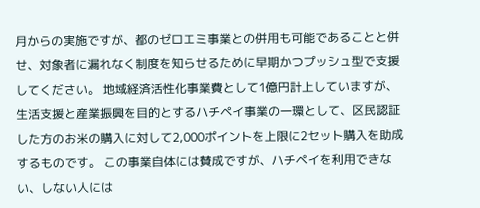月からの実施ですが、都のゼロエミ事業との併用も可能であることと併せ、対象者に漏れなく制度を知らせるために早期かつプッシュ型で支援してください。 地域経済活性化事業費として1億円計上していますが、生活支援と産業振興を目的とするハチペイ事業の一環として、区民認証した方のお米の購入に対して2,000ポイントを上限に2セット購入を助成するものです。 この事業自体には賛成ですが、ハチペイを利用できない、しない人には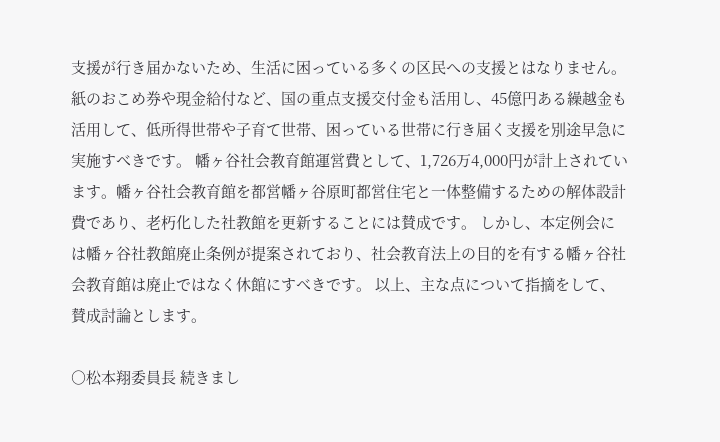支援が行き届かないため、生活に困っている多くの区民への支援とはなりません。紙のおこめ券や現金給付など、国の重点支援交付金も活用し、45億円ある繰越金も活用して、低所得世帯や子育て世帯、困っている世帯に行き届く支援を別途早急に実施すべきです。 幡ヶ谷社会教育館運営費として、1,726万4,000円が計上されています。幡ヶ谷社会教育館を都営幡ヶ谷原町都営住宅と一体整備するための解体設計費であり、老朽化した社教館を更新することには賛成です。 しかし、本定例会には幡ヶ谷社教館廃止条例が提案されており、社会教育法上の目的を有する幡ヶ谷社会教育館は廃止ではなく休館にすべきです。 以上、主な点について指摘をして、賛成討論とします。

○松本翔委員長 続きまし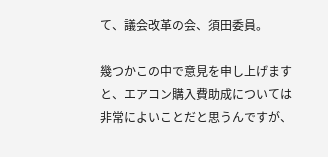て、議会改革の会、須田委員。

幾つかこの中で意見を申し上げますと、エアコン購入費助成については非常によいことだと思うんですが、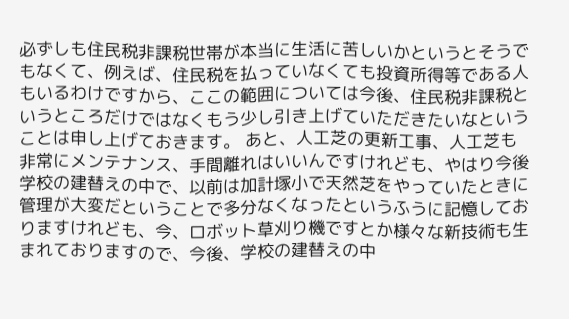必ずしも住民税非課税世帯が本当に生活に苦しいかというとそうでもなくて、例えば、住民税を払っていなくても投資所得等である人もいるわけですから、ここの範囲については今後、住民税非課税というところだけではなくもう少し引き上げていただきたいなということは申し上げておきます。 あと、人工芝の更新工事、人工芝も非常にメンテナンス、手間離れはいいんですけれども、やはり今後学校の建替えの中で、以前は加計塚小で天然芝をやっていたときに管理が大変だということで多分なくなったというふうに記憶しておりますけれども、今、ロボット草刈り機ですとか様々な新技術も生まれておりますので、今後、学校の建替えの中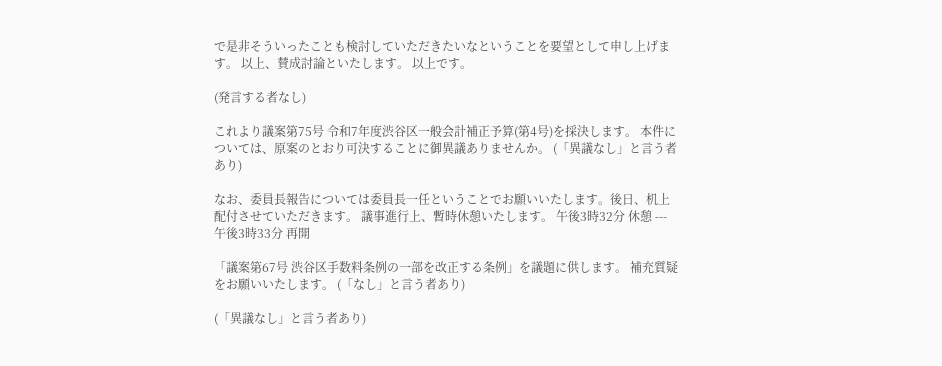で是非そういったことも検討していただきたいなということを要望として申し上げます。 以上、賛成討論といたします。 以上です。

(発言する者なし)

これより議案第75号 令和7年度渋谷区一般会計補正予算(第4号)を採決します。 本件については、原案のとおり可決することに御異議ありませんか。 (「異議なし」と言う者あり)

なお、委員長報告については委員長一任ということでお願いいたします。後日、机上配付させていただきます。 議事進行上、暫時休憩いたします。 午後3時32分 休憩 --- 午後3時33分 再開

「議案第67号 渋谷区手数料条例の一部を改正する条例」を議題に供します。 補充質疑をお願いいたします。 (「なし」と言う者あり)

(「異議なし」と言う者あり)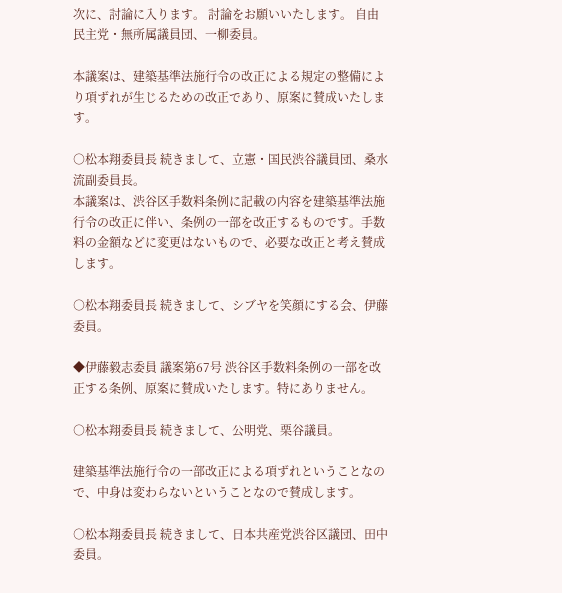次に、討論に入ります。 討論をお願いいたします。 自由民主党・無所属議員団、一柳委員。

本議案は、建築基準法施行令の改正による規定の整備により項ずれが生じるための改正であり、原案に賛成いたします。

○松本翔委員長 続きまして、立憲・国民渋谷議員団、桑水流副委員長。
本議案は、渋谷区手数料条例に記載の内容を建築基準法施行令の改正に伴い、条例の一部を改正するものです。手数料の金額などに変更はないもので、必要な改正と考え賛成します。

○松本翔委員長 続きまして、シブヤを笑顔にする会、伊藤委員。

◆伊藤毅志委員 議案第67号 渋谷区手数料条例の一部を改正する条例、原案に賛成いたします。特にありません。

○松本翔委員長 続きまして、公明党、栗谷議員。

建築基準法施行令の一部改正による項ずれということなので、中身は変わらないということなので賛成します。

○松本翔委員長 続きまして、日本共産党渋谷区議団、田中委員。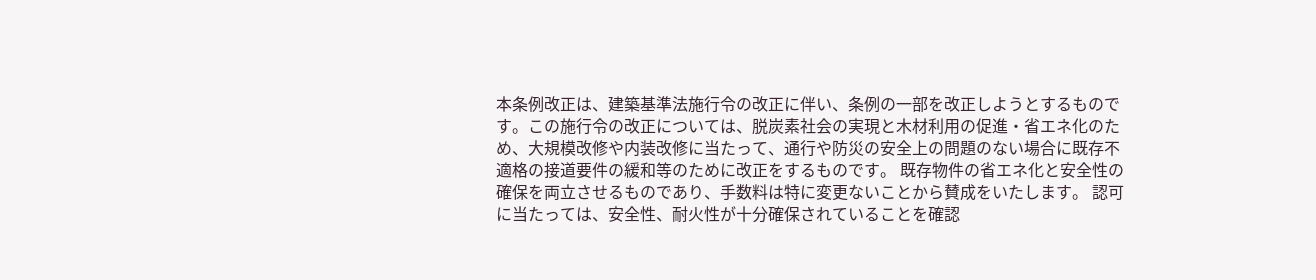本条例改正は、建築基準法施行令の改正に伴い、条例の一部を改正しようとするものです。この施行令の改正については、脱炭素社会の実現と木材利用の促進・省エネ化のため、大規模改修や内装改修に当たって、通行や防災の安全上の問題のない場合に既存不適格の接道要件の緩和等のために改正をするものです。 既存物件の省エネ化と安全性の確保を両立させるものであり、手数料は特に変更ないことから賛成をいたします。 認可に当たっては、安全性、耐火性が十分確保されていることを確認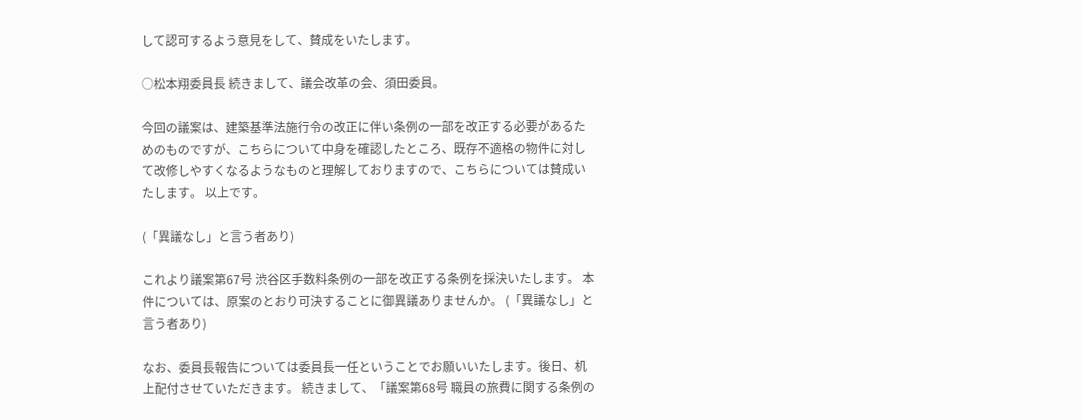して認可するよう意見をして、賛成をいたします。

○松本翔委員長 続きまして、議会改革の会、須田委員。

今回の議案は、建築基準法施行令の改正に伴い条例の一部を改正する必要があるためのものですが、こちらについて中身を確認したところ、既存不適格の物件に対して改修しやすくなるようなものと理解しておりますので、こちらについては賛成いたします。 以上です。

(「異議なし」と言う者あり)

これより議案第67号 渋谷区手数料条例の一部を改正する条例を採決いたします。 本件については、原案のとおり可決することに御異議ありませんか。 (「異議なし」と言う者あり)

なお、委員長報告については委員長一任ということでお願いいたします。後日、机上配付させていただきます。 続きまして、「議案第68号 職員の旅費に関する条例の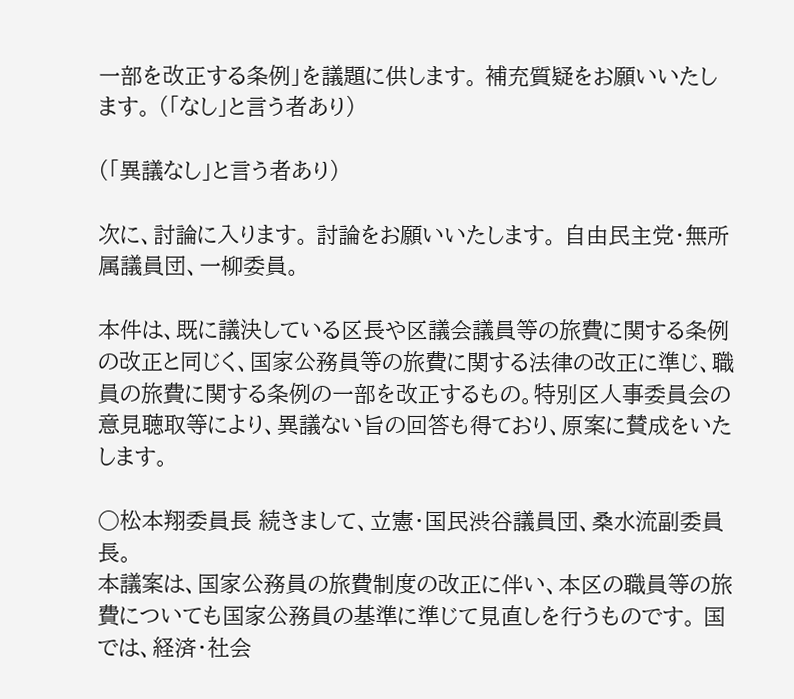一部を改正する条例」を議題に供します。 補充質疑をお願いいたします。 (「なし」と言う者あり)

(「異議なし」と言う者あり)

次に、討論に入ります。 討論をお願いいたします。 自由民主党・無所属議員団、一柳委員。

本件は、既に議決している区長や区議会議員等の旅費に関する条例の改正と同じく、国家公務員等の旅費に関する法律の改正に準じ、職員の旅費に関する条例の一部を改正するもの。特別区人事委員会の意見聴取等により、異議ない旨の回答も得ており、原案に賛成をいたします。

○松本翔委員長 続きまして、立憲・国民渋谷議員団、桑水流副委員長。
本議案は、国家公務員の旅費制度の改正に伴い、本区の職員等の旅費についても国家公務員の基準に準じて見直しを行うものです。 国では、経済・社会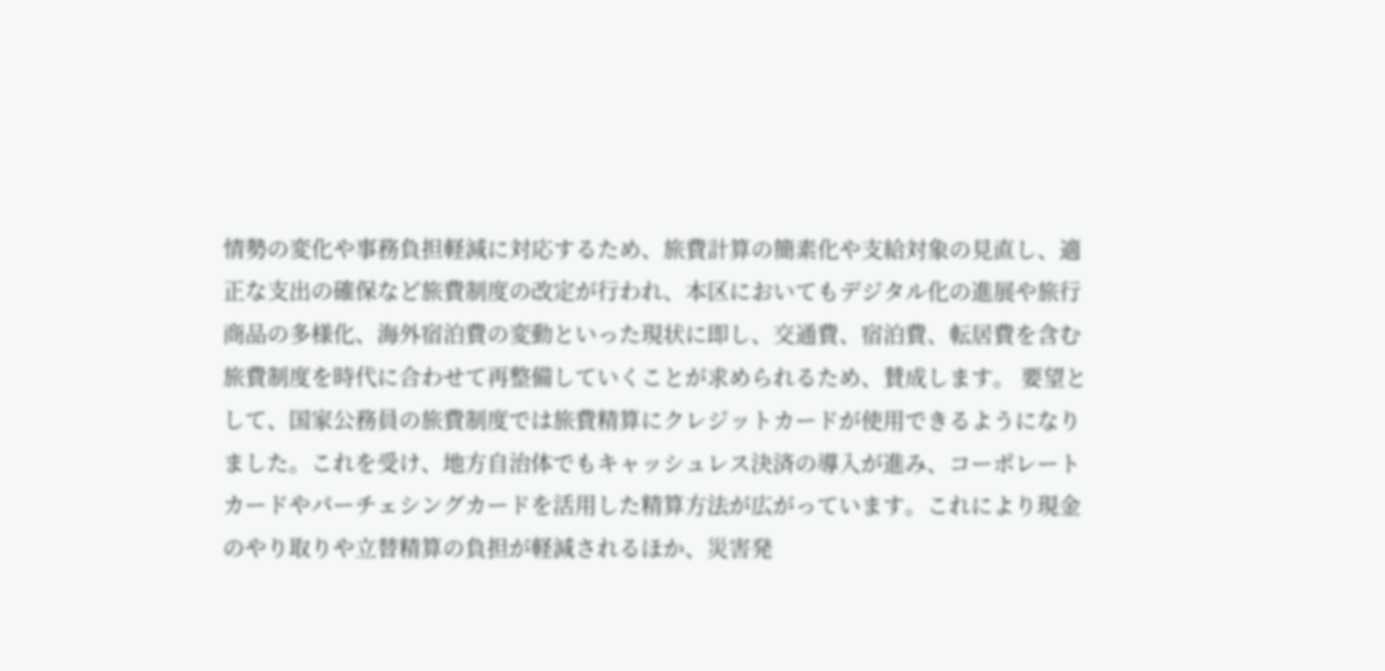情勢の変化や事務負担軽減に対応するため、旅費計算の簡素化や支給対象の見直し、適正な支出の確保など旅費制度の改定が行われ、本区においてもデジタル化の進展や旅行商品の多様化、海外宿泊費の変動といった現状に即し、交通費、宿泊費、転居費を含む旅費制度を時代に合わせて再整備していくことが求められるため、賛成します。 要望として、国家公務員の旅費制度では旅費精算にクレジットカードが使用できるようになりました。これを受け、地方自治体でもキャッシュレス決済の導入が進み、コーポレートカードやパーチェシングカードを活用した精算方法が広がっています。これにより現金のやり取りや立替精算の負担が軽減されるほか、災害発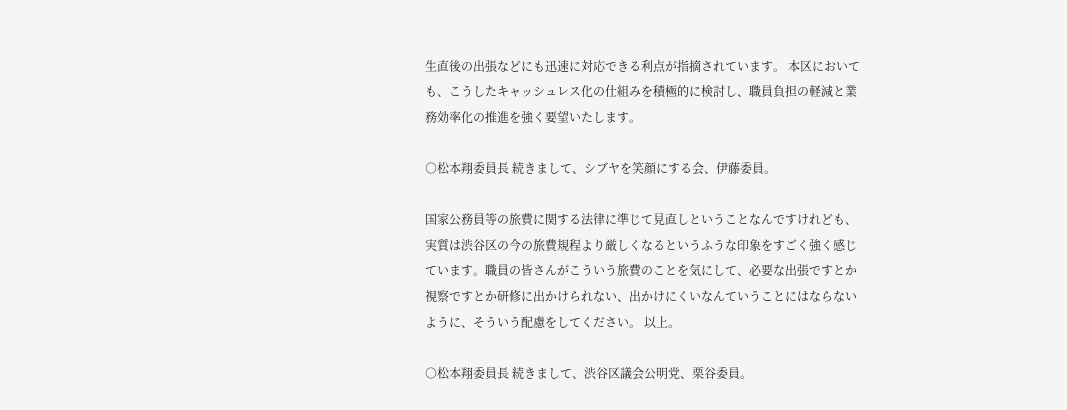生直後の出張などにも迅速に対応できる利点が指摘されています。 本区においても、こうしたキャッシュレス化の仕組みを積極的に検討し、職員負担の軽減と業務効率化の推進を強く要望いたします。

○松本翔委員長 続きまして、シブヤを笑顔にする会、伊藤委員。

国家公務員等の旅費に関する法律に準じて見直しということなんですけれども、実質は渋谷区の今の旅費規程より厳しくなるというふうな印象をすごく強く感じています。職員の皆さんがこういう旅費のことを気にして、必要な出張ですとか視察ですとか研修に出かけられない、出かけにくいなんていうことにはならないように、そういう配慮をしてください。 以上。

○松本翔委員長 続きまして、渋谷区議会公明党、栗谷委員。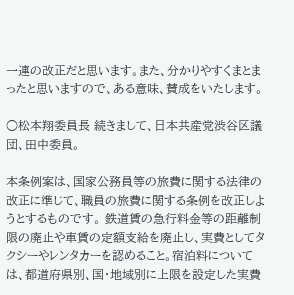一連の改正だと思います。また、分かりやすくまとまったと思いますので、ある意味、賛成をいたします。

○松本翔委員長 続きまして、日本共産党渋谷区議団、田中委員。

本条例案は、国家公務員等の旅費に関する法律の改正に準じて、職員の旅費に関する条例を改正しようとするものです。 鉄道賃の急行料金等の距離制限の廃止や車賃の定額支給を廃止し、実費としてタクシーやレンタカーを認めること。宿泊料については、都道府県別、国・地域別に上限を設定した実費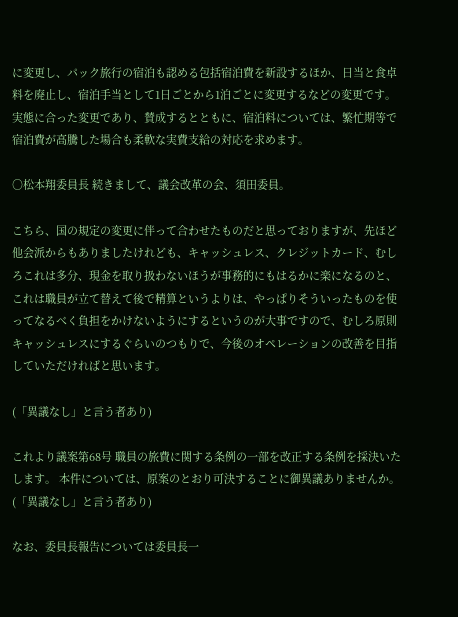に変更し、パック旅行の宿泊も認める包括宿泊費を新設するほか、日当と食卓料を廃止し、宿泊手当として1日ごとから1泊ごとに変更するなどの変更です。 実態に合った変更であり、賛成するとともに、宿泊料については、繁忙期等で宿泊費が高騰した場合も柔軟な実費支給の対応を求めます。

○松本翔委員長 続きまして、議会改革の会、須田委員。

こちら、国の規定の変更に伴って合わせたものだと思っておりますが、先ほど他会派からもありましたけれども、キャッシュレス、クレジットカード、むしろこれは多分、現金を取り扱わないほうが事務的にもはるかに楽になるのと、これは職員が立て替えて後で精算というよりは、やっぱりそういったものを使ってなるべく負担をかけないようにするというのが大事ですので、むしろ原則キャッシュレスにするぐらいのつもりで、今後のオペレーションの改善を目指していただければと思います。

(「異議なし」と言う者あり)

これより議案第68号 職員の旅費に関する条例の一部を改正する条例を採決いたします。 本件については、原案のとおり可決することに御異議ありませんか。 (「異議なし」と言う者あり)

なお、委員長報告については委員長一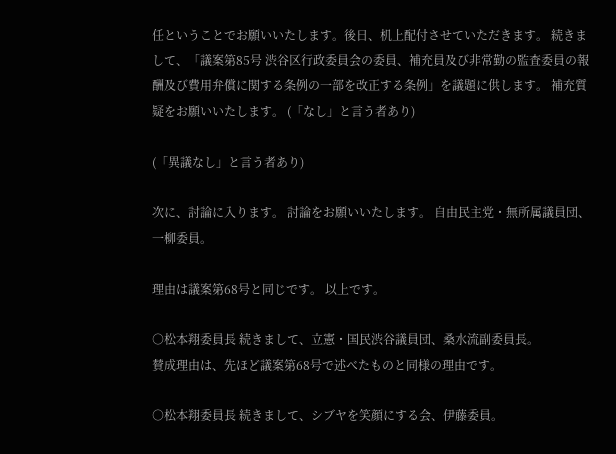任ということでお願いいたします。後日、机上配付させていただきます。 続きまして、「議案第85号 渋谷区行政委員会の委員、補充員及び非常勤の監査委員の報酬及び費用弁償に関する条例の一部を改正する条例」を議題に供します。 補充質疑をお願いいたします。 (「なし」と言う者あり)

(「異議なし」と言う者あり)

次に、討論に入ります。 討論をお願いいたします。 自由民主党・無所属議員団、一柳委員。

理由は議案第68号と同じです。 以上です。

○松本翔委員長 続きまして、立憲・国民渋谷議員団、桑水流副委員長。
賛成理由は、先ほど議案第68号で述べたものと同様の理由です。

○松本翔委員長 続きまして、シブヤを笑顔にする会、伊藤委員。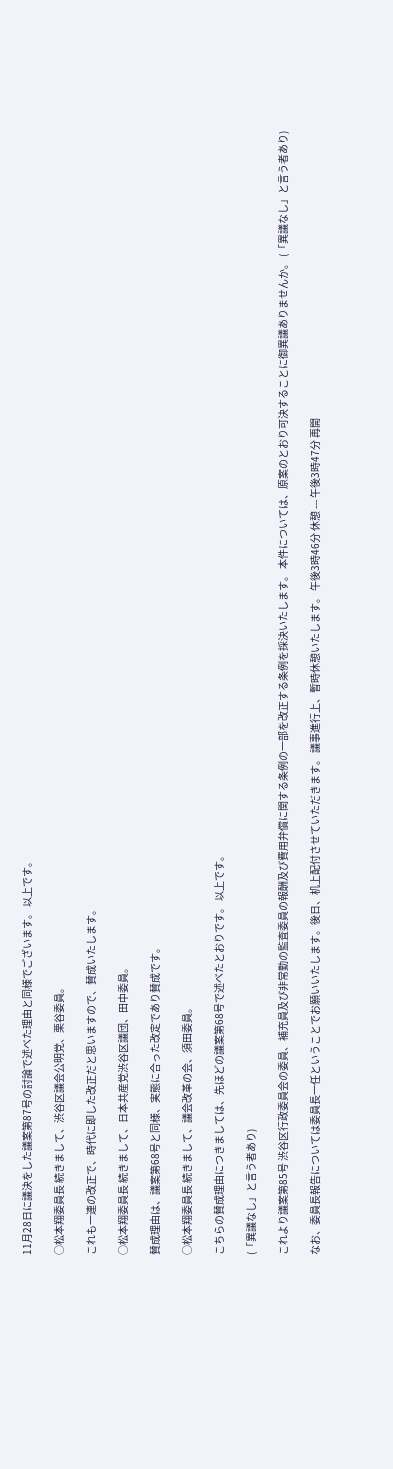11月28日に議決をした議案第87号の討論で述べた理由と同様でございます。 以上です。

○松本翔委員長 続きまして、渋谷区議会公明党、栗谷委員。

これも一連の改正で、時代に即した改正だと思いますので、賛成いたします。

○松本翔委員長 続きまして、日本共産党渋谷区議団、田中委員。

賛成理由は、議案第68号と同様、実態に合った改定であり賛成です。

○松本翔委員長 続きまして、議会改革の会、須田委員。

こちらの賛成理由につきましては、先ほどの議案第68号で述べたとおりです。 以上です。

(「異議なし」と言う者あり)

これより議案第85号 渋谷区行政委員会の委員、補充員及び非常勤の監査委員の報酬及び費用弁償に関する条例の一部を改正する条例を採決いたします。 本件については、原案のとおり可決することに御異議ありませんか。 (「異議なし」と言う者あり)

なお、委員長報告については委員長一任ということでお願いいたします。後日、机上配付させていただきます。 議事進行上、暫時休憩いたします。 午後3時46分 休憩 --- 午後3時47分 再開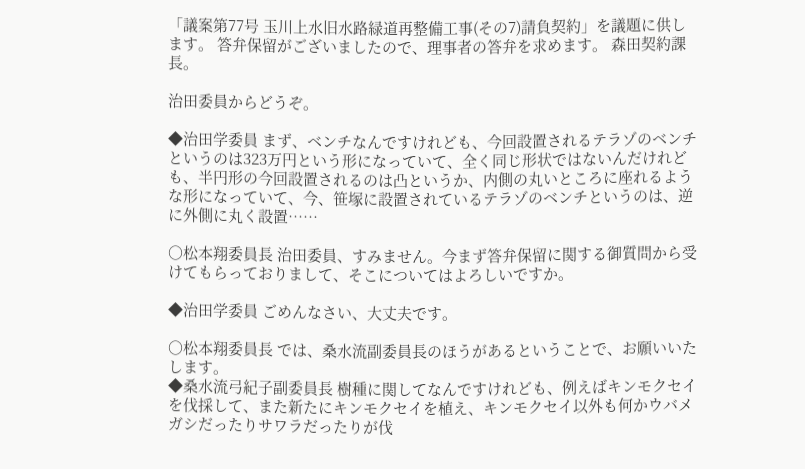「議案第77号 玉川上水旧水路緑道再整備工事(その7)請負契約」を議題に供します。 答弁保留がございましたので、理事者の答弁を求めます。 森田契約課長。

治田委員からどうぞ。

◆治田学委員 まず、ベンチなんですけれども、今回設置されるテラゾのベンチというのは323万円という形になっていて、全く同じ形状ではないんだけれども、半円形の今回設置されるのは凸というか、内側の丸いところに座れるような形になっていて、今、笹塚に設置されているテラゾのベンチというのは、逆に外側に丸く設置……

○松本翔委員長 治田委員、すみません。今まず答弁保留に関する御質問から受けてもらっておりまして、そこについてはよろしいですか。

◆治田学委員 ごめんなさい、大丈夫です。

○松本翔委員長 では、桑水流副委員長のほうがあるということで、お願いいたします。
◆桑水流弓紀子副委員長 樹種に関してなんですけれども、例えばキンモクセイを伐採して、また新たにキンモクセイを植え、キンモクセイ以外も何かウバメガシだったりサワラだったりが伐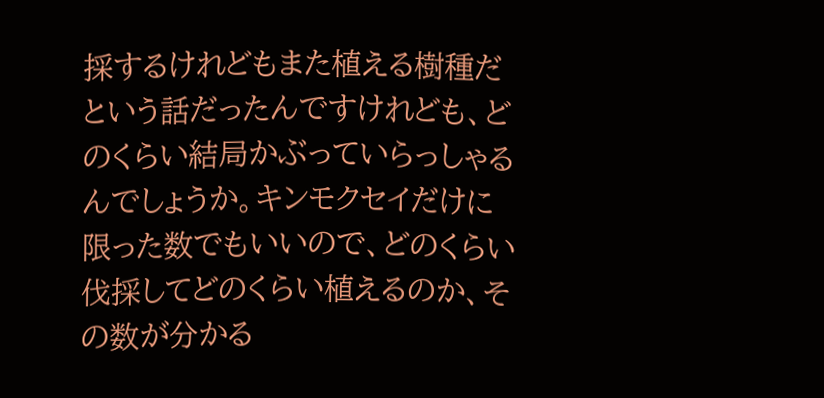採するけれどもまた植える樹種だという話だったんですけれども、どのくらい結局かぶっていらっしゃるんでしょうか。キンモクセイだけに限った数でもいいので、どのくらい伐採してどのくらい植えるのか、その数が分かる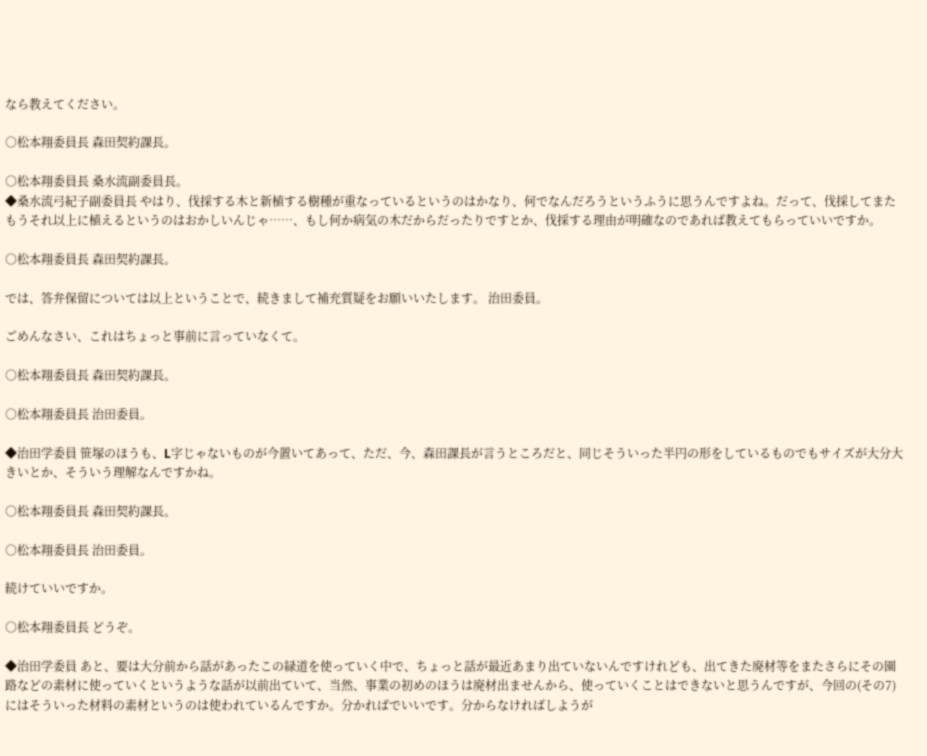なら教えてください。

○松本翔委員長 森田契約課長。

○松本翔委員長 桑水流副委員長。
◆桑水流弓紀子副委員長 やはり、伐採する木と新植する樹種が重なっているというのはかなり、何でなんだろうというふうに思うんですよね。だって、伐採してまたもうそれ以上に植えるというのはおかしいんじゃ……、もし何か病気の木だからだったりですとか、伐採する理由が明確なのであれば教えてもらっていいですか。

○松本翔委員長 森田契約課長。

では、答弁保留については以上ということで、続きまして補充質疑をお願いいたします。 治田委員。

ごめんなさい、これはちょっと事前に言っていなくて。

○松本翔委員長 森田契約課長。

○松本翔委員長 治田委員。

◆治田学委員 笹塚のほうも、L字じゃないものが今置いてあって、ただ、今、森田課長が言うところだと、同じそういった半円の形をしているものでもサイズが大分大きいとか、そういう理解なんですかね。

○松本翔委員長 森田契約課長。

○松本翔委員長 治田委員。

続けていいですか。

○松本翔委員長 どうぞ。

◆治田学委員 あと、要は大分前から話があったこの緑道を使っていく中で、ちょっと話が最近あまり出ていないんですけれども、出てきた廃材等をまたさらにその園路などの素材に使っていくというような話が以前出ていて、当然、事業の初めのほうは廃材出ませんから、使っていくことはできないと思うんですが、今回の(その7)にはそういった材料の素材というのは使われているんですか。分かればでいいです。分からなければしようが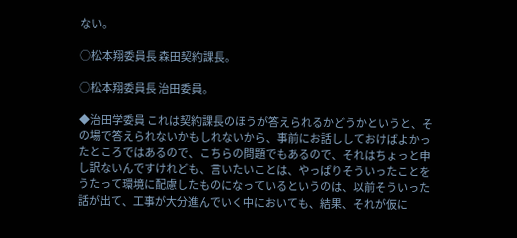ない。

○松本翔委員長 森田契約課長。

○松本翔委員長 治田委員。

◆治田学委員 これは契約課長のほうが答えられるかどうかというと、その場で答えられないかもしれないから、事前にお話ししておけばよかったところではあるので、こちらの問題でもあるので、それはちょっと申し訳ないんですけれども、言いたいことは、やっぱりそういったことをうたって環境に配慮したものになっているというのは、以前そういった話が出て、工事が大分進んでいく中においても、結果、それが仮に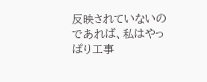反映されていないのであれば、私はやっぱり工事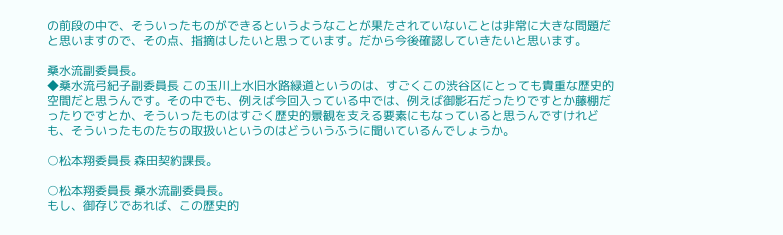の前段の中で、そういったものができるというようなことが果たされていないことは非常に大きな問題だと思いますので、その点、指摘はしたいと思っています。だから今後確認していきたいと思います。

桑水流副委員長。
◆桑水流弓紀子副委員長 この玉川上水旧水路緑道というのは、すごくこの渋谷区にとっても貴重な歴史的空間だと思うんです。その中でも、例えば今回入っている中では、例えば御影石だったりですとか藤棚だったりですとか、そういったものはすごく歴史的景観を支える要素にもなっていると思うんですけれども、そういったものたちの取扱いというのはどういうふうに聞いているんでしょうか。

○松本翔委員長 森田契約課長。

○松本翔委員長 桑水流副委員長。
もし、御存じであれば、この歴史的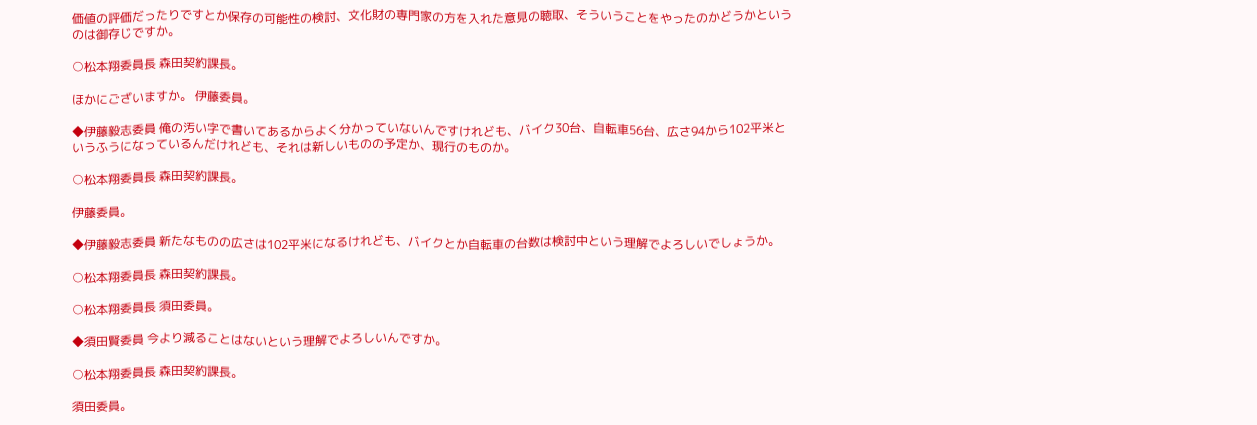価値の評価だったりですとか保存の可能性の検討、文化財の専門家の方を入れた意見の聴取、そういうことをやったのかどうかというのは御存じですか。

○松本翔委員長 森田契約課長。

ほかにございますか。 伊藤委員。

◆伊藤毅志委員 俺の汚い字で書いてあるからよく分かっていないんですけれども、バイク30台、自転車56台、広さ94から102平米というふうになっているんだけれども、それは新しいものの予定か、現行のものか。

○松本翔委員長 森田契約課長。

伊藤委員。

◆伊藤毅志委員 新たなものの広さは102平米になるけれども、バイクとか自転車の台数は検討中という理解でよろしいでしょうか。

○松本翔委員長 森田契約課長。

○松本翔委員長 須田委員。

◆須田賢委員 今より減ることはないという理解でよろしいんですか。

○松本翔委員長 森田契約課長。

須田委員。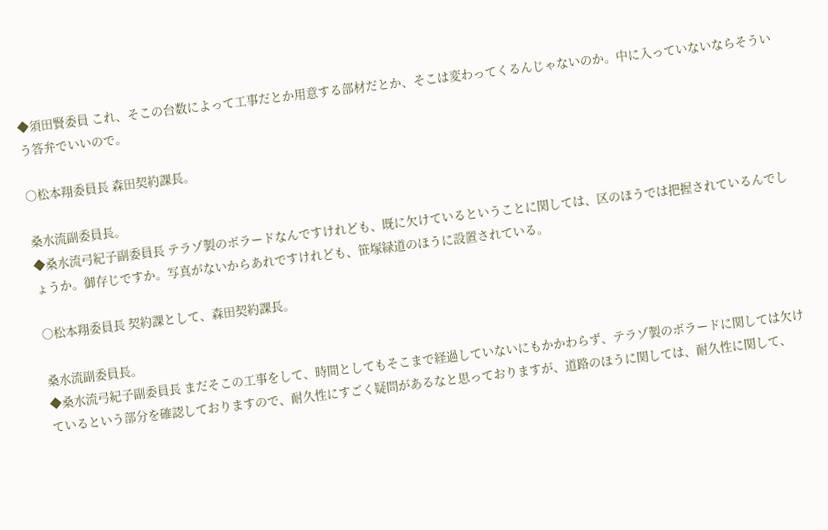◆須田賢委員 これ、そこの台数によって工事だとか用意する部材だとか、そこは変わってくるんじゃないのか。中に入っていないならそういう答弁でいいので。

○松本翔委員長 森田契約課長。

桑水流副委員長。
◆桑水流弓紀子副委員長 テラゾ製のボラードなんですけれども、既に欠けているということに関しては、区のほうでは把握されているんでしょうか。御存じですか。写真がないからあれですけれども、笹塚緑道のほうに設置されている。

○松本翔委員長 契約課として、森田契約課長。

桑水流副委員長。
◆桑水流弓紀子副委員長 まだそこの工事をして、時間としてもそこまで経過していないにもかかわらず、テラゾ製のボラードに関しては欠けているという部分を確認しておりますので、耐久性にすごく疑問があるなと思っておりますが、道路のほうに関しては、耐久性に関して、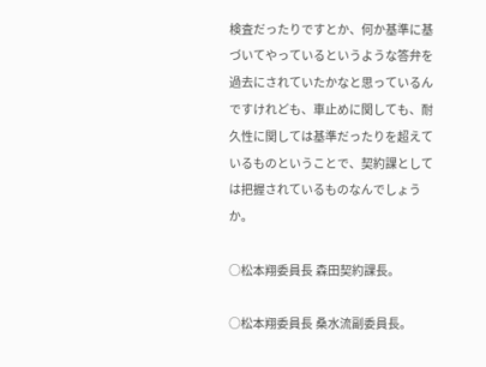検査だったりですとか、何か基準に基づいてやっているというような答弁を過去にされていたかなと思っているんですけれども、車止めに関しても、耐久性に関しては基準だったりを超えているものということで、契約課としては把握されているものなんでしょうか。

○松本翔委員長 森田契約課長。

○松本翔委員長 桑水流副委員長。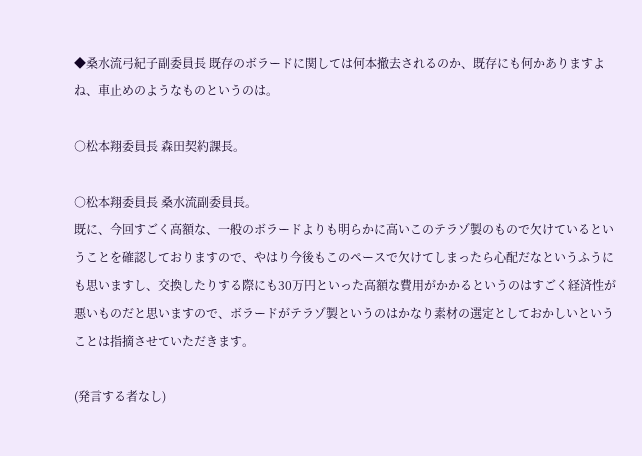◆桑水流弓紀子副委員長 既存のボラードに関しては何本撤去されるのか、既存にも何かありますよね、車止めのようなものというのは。

○松本翔委員長 森田契約課長。

○松本翔委員長 桑水流副委員長。
既に、今回すごく高額な、一般のボラードよりも明らかに高いこのテラゾ製のもので欠けているということを確認しておりますので、やはり今後もこのペースで欠けてしまったら心配だなというふうにも思いますし、交換したりする際にも30万円といった高額な費用がかかるというのはすごく経済性が悪いものだと思いますので、ボラードがテラゾ製というのはかなり素材の選定としておかしいということは指摘させていただきます。

(発言する者なし)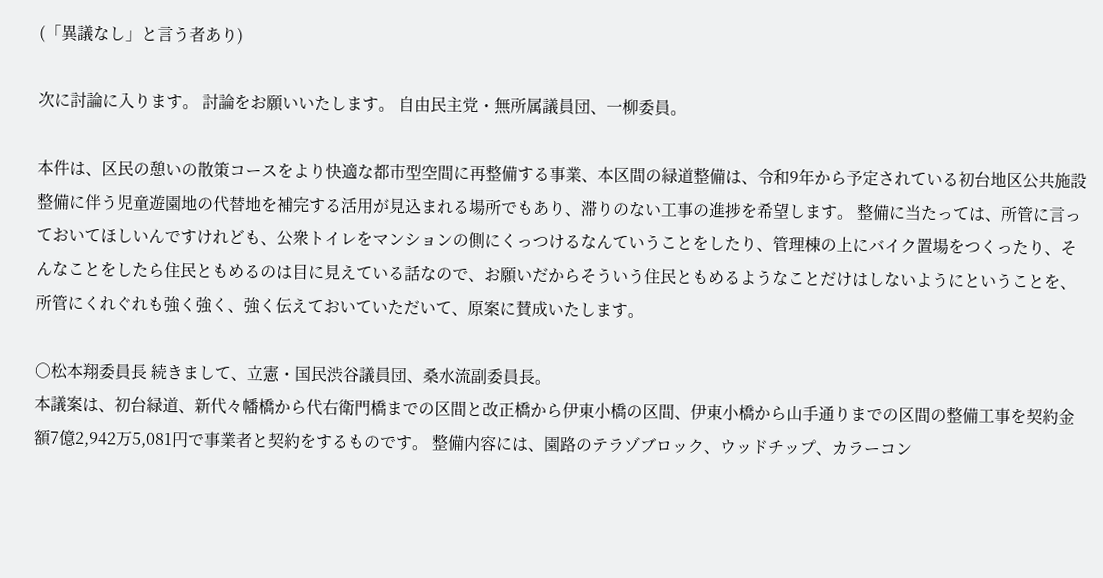(「異議なし」と言う者あり)

次に討論に入ります。 討論をお願いいたします。 自由民主党・無所属議員団、一柳委員。

本件は、区民の憩いの散策コースをより快適な都市型空間に再整備する事業、本区間の緑道整備は、令和9年から予定されている初台地区公共施設整備に伴う児童遊園地の代替地を補完する活用が見込まれる場所でもあり、滞りのない工事の進捗を希望します。 整備に当たっては、所管に言っておいてほしいんですけれども、公衆トイレをマンションの側にくっつけるなんていうことをしたり、管理棟の上にバイク置場をつくったり、そんなことをしたら住民ともめるのは目に見えている話なので、お願いだからそういう住民ともめるようなことだけはしないようにということを、所管にくれぐれも強く強く、強く伝えておいていただいて、原案に賛成いたします。

○松本翔委員長 続きまして、立憲・国民渋谷議員団、桑水流副委員長。
本議案は、初台緑道、新代々幡橋から代右衛門橋までの区間と改正橋から伊東小橋の区間、伊東小橋から山手通りまでの区間の整備工事を契約金額7億2,942万5,081円で事業者と契約をするものです。 整備内容には、園路のテラゾブロック、ウッドチップ、カラーコン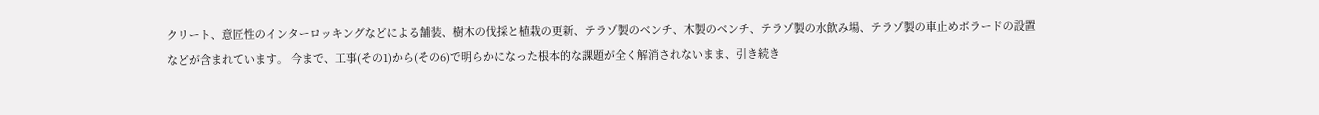クリート、意匠性のインターロッキングなどによる舗装、樹木の伐採と植栽の更新、テラゾ製のベンチ、木製のベンチ、テラゾ製の水飲み場、テラゾ製の車止めボラードの設置などが含まれています。 今まで、工事(その1)から(その6)で明らかになった根本的な課題が全く解消されないまま、引き続き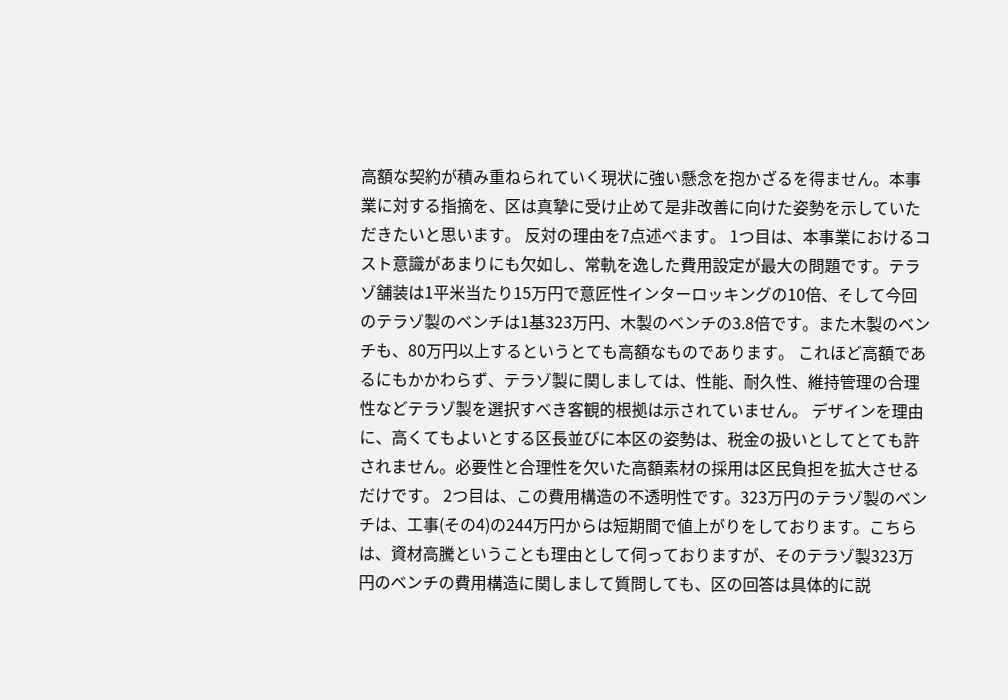高額な契約が積み重ねられていく現状に強い懸念を抱かざるを得ません。本事業に対する指摘を、区は真摯に受け止めて是非改善に向けた姿勢を示していただきたいと思います。 反対の理由を7点述べます。 1つ目は、本事業におけるコスト意識があまりにも欠如し、常軌を逸した費用設定が最大の問題です。テラゾ舗装は1平米当たり15万円で意匠性インターロッキングの10倍、そして今回のテラゾ製のベンチは1基323万円、木製のベンチの3.8倍です。また木製のベンチも、80万円以上するというとても高額なものであります。 これほど高額であるにもかかわらず、テラゾ製に関しましては、性能、耐久性、維持管理の合理性などテラゾ製を選択すべき客観的根拠は示されていません。 デザインを理由に、高くてもよいとする区長並びに本区の姿勢は、税金の扱いとしてとても許されません。必要性と合理性を欠いた高額素材の採用は区民負担を拡大させるだけです。 2つ目は、この費用構造の不透明性です。323万円のテラゾ製のベンチは、工事(その4)の244万円からは短期間で値上がりをしております。こちらは、資材高騰ということも理由として伺っておりますが、そのテラゾ製323万円のベンチの費用構造に関しまして質問しても、区の回答は具体的に説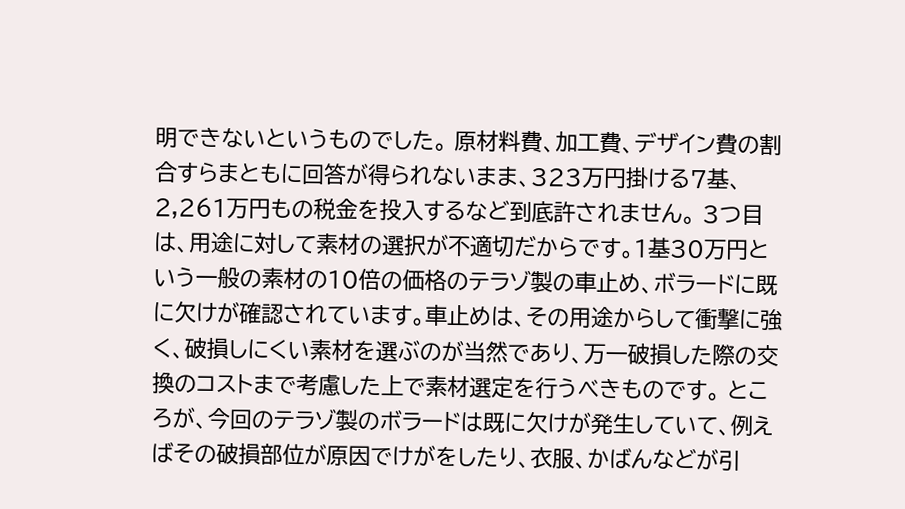明できないというものでした。 原材料費、加工費、デザイン費の割合すらまともに回答が得られないまま、323万円掛ける7基、2,261万円もの税金を投入するなど到底許されません。 3つ目は、用途に対して素材の選択が不適切だからです。1基30万円という一般の素材の10倍の価格のテラゾ製の車止め、ボラードに既に欠けが確認されています。車止めは、その用途からして衝撃に強く、破損しにくい素材を選ぶのが当然であり、万一破損した際の交換のコストまで考慮した上で素材選定を行うべきものです。 ところが、今回のテラゾ製のボラードは既に欠けが発生していて、例えばその破損部位が原因でけがをしたり、衣服、かばんなどが引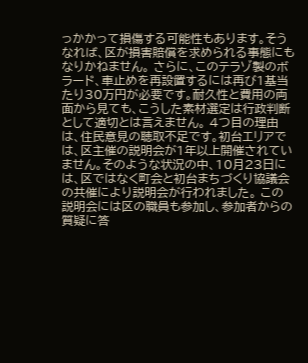っかかって損傷する可能性もあります。そうなれば、区が損害賠償を求められる事態にもなりかねません。 さらに、このテラゾ製のボラード、車止めを再設置するには再び1基当たり30万円が必要です。耐久性と費用の両面から見ても、こうした素材選定は行政判断として適切とは言えません。 4つ目の理由は、住民意見の聴取不足です。初台エリアでは、区主催の説明会が1年以上開催されていません。そのような状況の中、10月23日には、区ではなく町会と初台まちづくり協議会の共催により説明会が行われました。 この説明会には区の職員も参加し、参加者からの質疑に答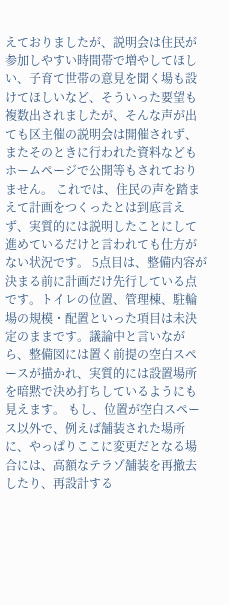えておりましたが、説明会は住民が参加しやすい時間帯で増やしてほしい、子育て世帯の意見を聞く場も設けてほしいなど、そういった要望も複数出されましたが、そんな声が出ても区主催の説明会は開催されず、またそのときに行われた資料などもホームページで公開等もされておりません。 これでは、住民の声を踏まえて計画をつくったとは到底言えず、実質的には説明したことにして進めているだけと言われても仕方がない状況です。 5点目は、整備内容が決まる前に計画だけ先行している点です。トイレの位置、管理棟、駐輪場の規模・配置といった項目は未決定のままです。議論中と言いながら、整備図には置く前提の空白スペースが描かれ、実質的には設置場所を暗黙で決め打ちしているようにも見えます。 もし、位置が空白スペース以外で、例えば舗装された場所に、やっぱりここに変更だとなる場合には、高額なテラゾ舗装を再撤去したり、再設計する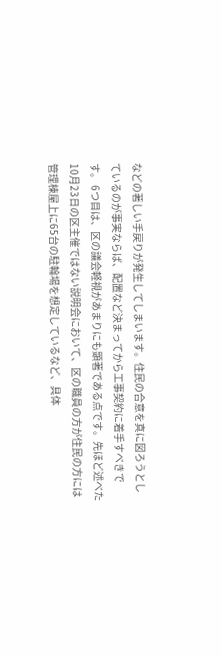などの著しい手戻りが発生してしまいます。住民の合意を真に図ろうとしているのが事実ならば、配置など決まってから工事契約に着手すべきです。 6つ目は、区の議会軽視があまりにも顕著である点です。先ほど述べた10月23日の区主催ではない説明会において、区の職員の方が住民の方には管理棟屋上に65台の駐輪場を想定しているなど、具体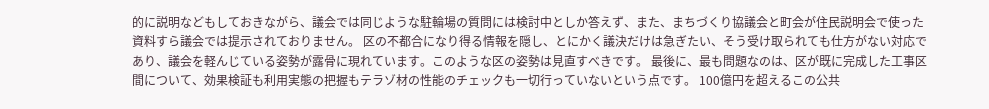的に説明などもしておきながら、議会では同じような駐輪場の質問には検討中としか答えず、また、まちづくり協議会と町会が住民説明会で使った資料すら議会では提示されておりません。 区の不都合になり得る情報を隠し、とにかく議決だけは急ぎたい、そう受け取られても仕方がない対応であり、議会を軽んじている姿勢が露骨に現れています。このような区の姿勢は見直すべきです。 最後に、最も問題なのは、区が既に完成した工事区間について、効果検証も利用実態の把握もテラゾ材の性能のチェックも一切行っていないという点です。 100億円を超えるこの公共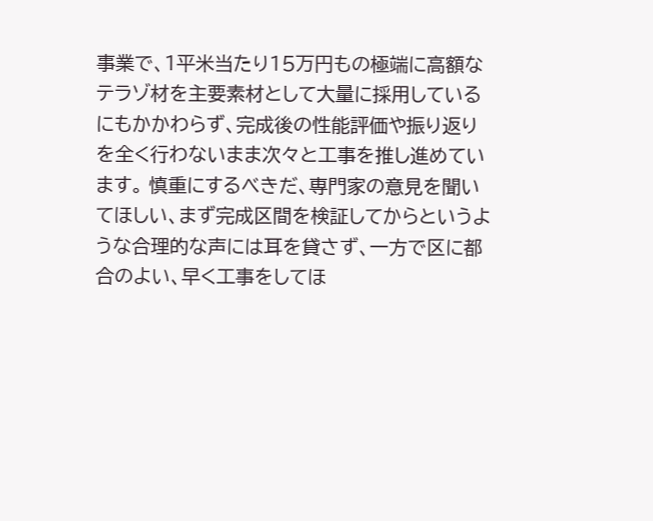事業で、1平米当たり15万円もの極端に高額なテラゾ材を主要素材として大量に採用しているにもかかわらず、完成後の性能評価や振り返りを全く行わないまま次々と工事を推し進めています。 慎重にするべきだ、専門家の意見を聞いてほしい、まず完成区間を検証してからというような合理的な声には耳を貸さず、一方で区に都合のよい、早く工事をしてほ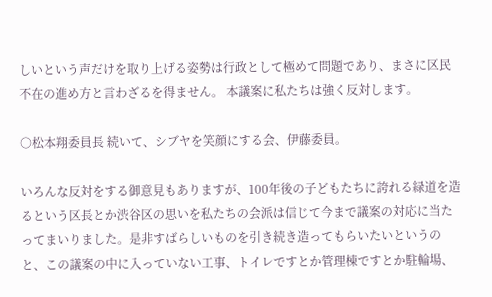しいという声だけを取り上げる姿勢は行政として極めて問題であり、まさに区民不在の進め方と言わざるを得ません。 本議案に私たちは強く反対します。

○松本翔委員長 続いて、シブヤを笑顔にする会、伊藤委員。

いろんな反対をする御意見もありますが、100年後の子どもたちに誇れる緑道を造るという区長とか渋谷区の思いを私たちの会派は信じて今まで議案の対応に当たってまいりました。是非すばらしいものを引き続き造ってもらいたいというのと、この議案の中に入っていない工事、トイレですとか管理棟ですとか駐輪場、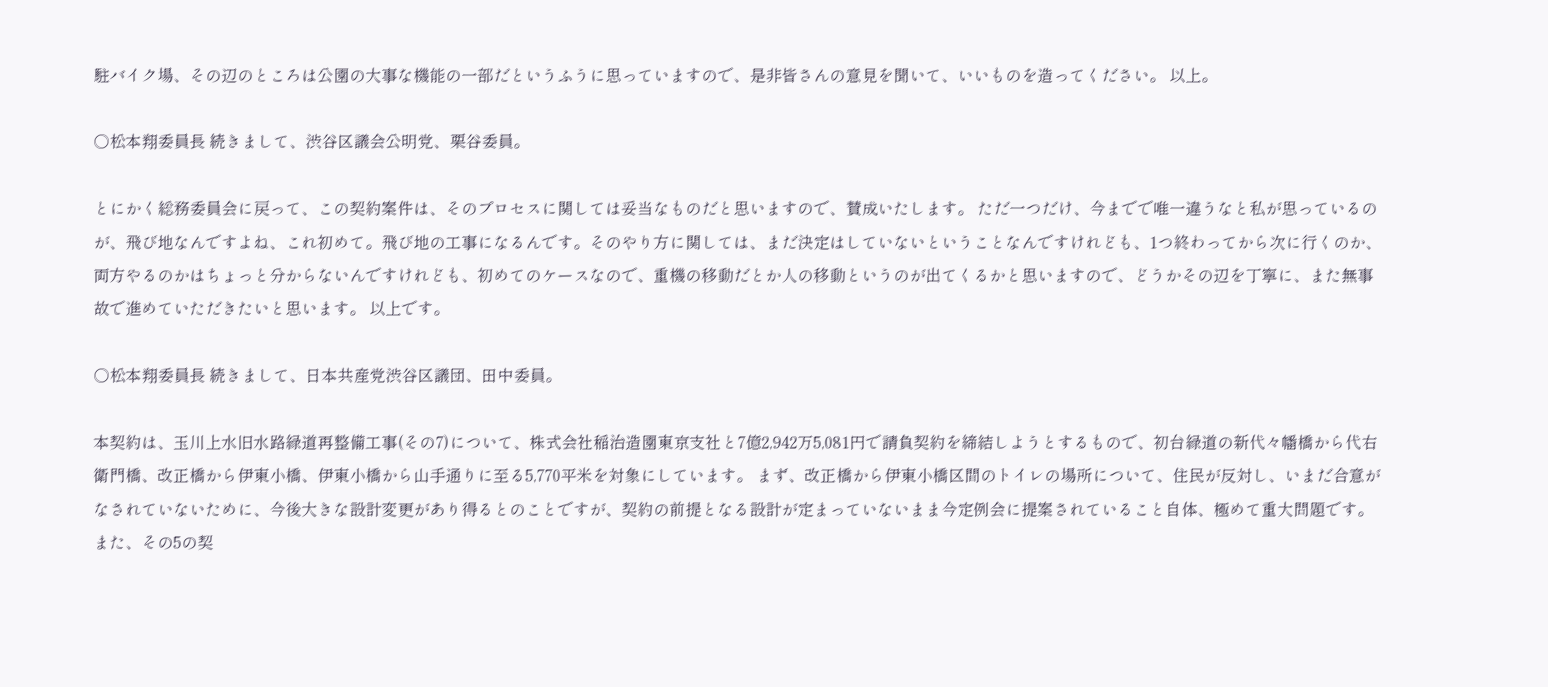駐バイク場、その辺のところは公園の大事な機能の一部だというふうに思っていますので、是非皆さんの意見を聞いて、いいものを造ってください。 以上。

○松本翔委員長 続きまして、渋谷区議会公明党、栗谷委員。

とにかく総務委員会に戻って、この契約案件は、そのプロセスに関しては妥当なものだと思いますので、賛成いたします。 ただ一つだけ、今までで唯一違うなと私が思っているのが、飛び地なんですよね、これ初めて。飛び地の工事になるんです。そのやり方に関しては、まだ決定はしていないということなんですけれども、1つ終わってから次に行くのか、両方やるのかはちょっと分からないんですけれども、初めてのケースなので、重機の移動だとか人の移動というのが出てくるかと思いますので、どうかその辺を丁寧に、また無事故で進めていただきたいと思います。 以上です。

○松本翔委員長 続きまして、日本共産党渋谷区議団、田中委員。

本契約は、玉川上水旧水路緑道再整備工事(その7)について、株式会社稲治造園東京支社と7億2,942万5,081円で請負契約を締結しようとするもので、初台緑道の新代々幡橋から代右衛門橋、改正橋から伊東小橋、伊東小橋から山手通りに至る5,770平米を対象にしています。 まず、改正橋から伊東小橋区間のトイレの場所について、住民が反対し、いまだ合意がなされていないために、今後大きな設計変更があり得るとのことですが、契約の前提となる設計が定まっていないまま今定例会に提案されていること自体、極めて重大問題です。 また、その5の契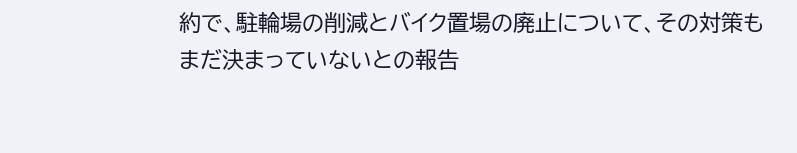約で、駐輪場の削減とバイク置場の廃止について、その対策もまだ決まっていないとの報告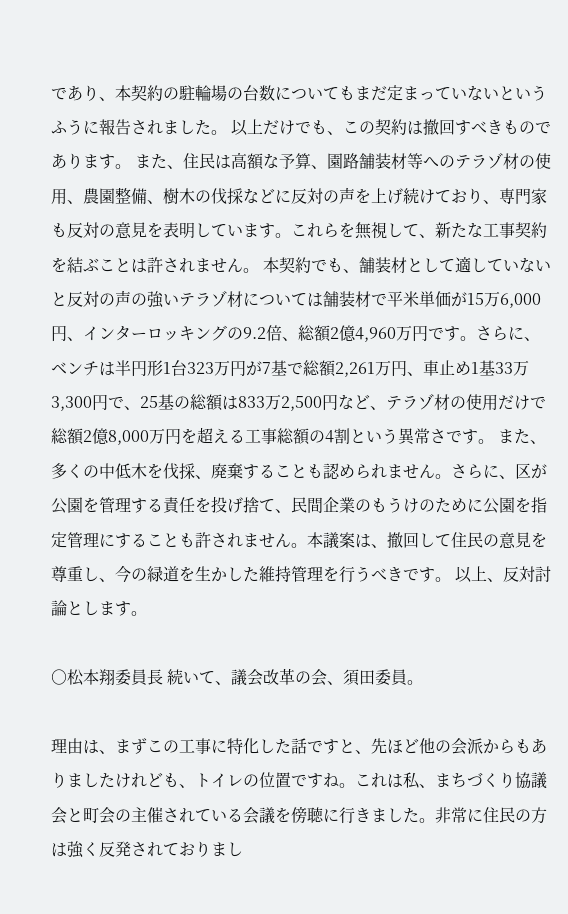であり、本契約の駐輪場の台数についてもまだ定まっていないというふうに報告されました。 以上だけでも、この契約は撤回すべきものであります。 また、住民は高額な予算、園路舗装材等へのテラゾ材の使用、農園整備、樹木の伐採などに反対の声を上げ続けており、専門家も反対の意見を表明しています。これらを無視して、新たな工事契約を結ぶことは許されません。 本契約でも、舗装材として適していないと反対の声の強いテラゾ材については舗装材で平米単価が15万6,000円、インターロッキングの9.2倍、総額2億4,960万円です。さらに、ベンチは半円形1台323万円が7基で総額2,261万円、車止め1基33万3,300円で、25基の総額は833万2,500円など、テラゾ材の使用だけで総額2億8,000万円を超える工事総額の4割という異常さです。 また、多くの中低木を伐採、廃棄することも認められません。さらに、区が公園を管理する責任を投げ捨て、民間企業のもうけのために公園を指定管理にすることも許されません。本議案は、撤回して住民の意見を尊重し、今の緑道を生かした維持管理を行うべきです。 以上、反対討論とします。

○松本翔委員長 続いて、議会改革の会、須田委員。

理由は、まずこの工事に特化した話ですと、先ほど他の会派からもありましたけれども、トイレの位置ですね。これは私、まちづくり協議会と町会の主催されている会議を傍聴に行きました。非常に住民の方は強く反発されておりまし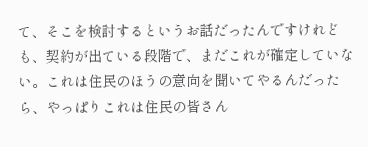て、そこを検討するというお話だったんですけれども、契約が出ている段階で、まだこれが確定していない。これは住民のほうの意向を聞いてやるんだったら、やっぱりこれは住民の皆さん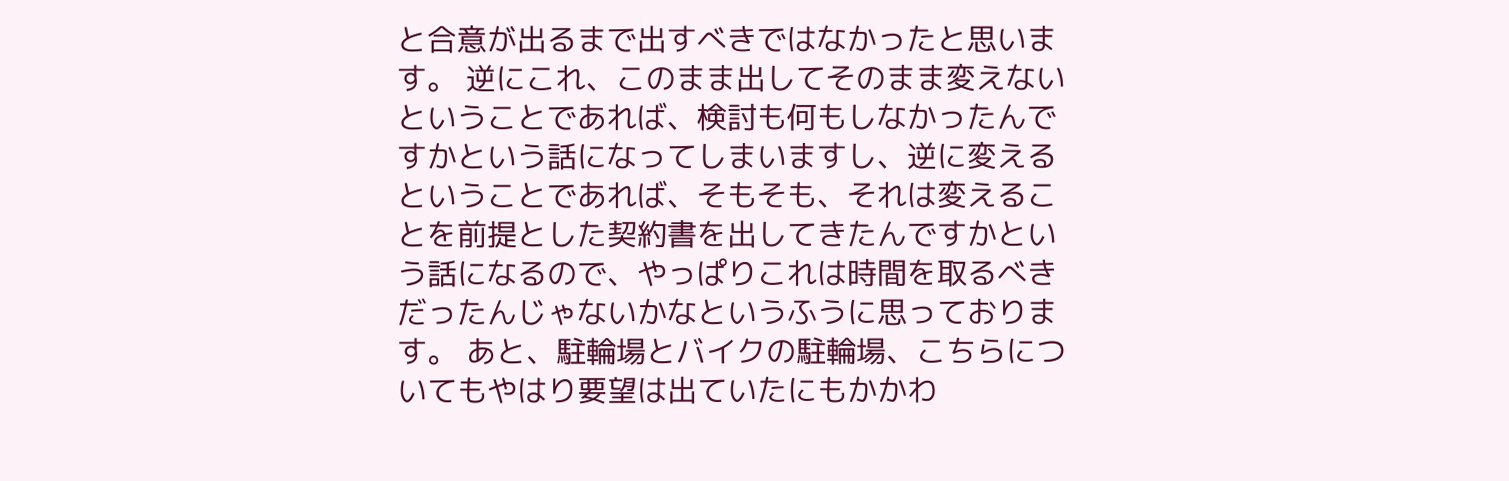と合意が出るまで出すべきではなかったと思います。 逆にこれ、このまま出してそのまま変えないということであれば、検討も何もしなかったんですかという話になってしまいますし、逆に変えるということであれば、そもそも、それは変えることを前提とした契約書を出してきたんですかという話になるので、やっぱりこれは時間を取るべきだったんじゃないかなというふうに思っております。 あと、駐輪場とバイクの駐輪場、こちらについてもやはり要望は出ていたにもかかわ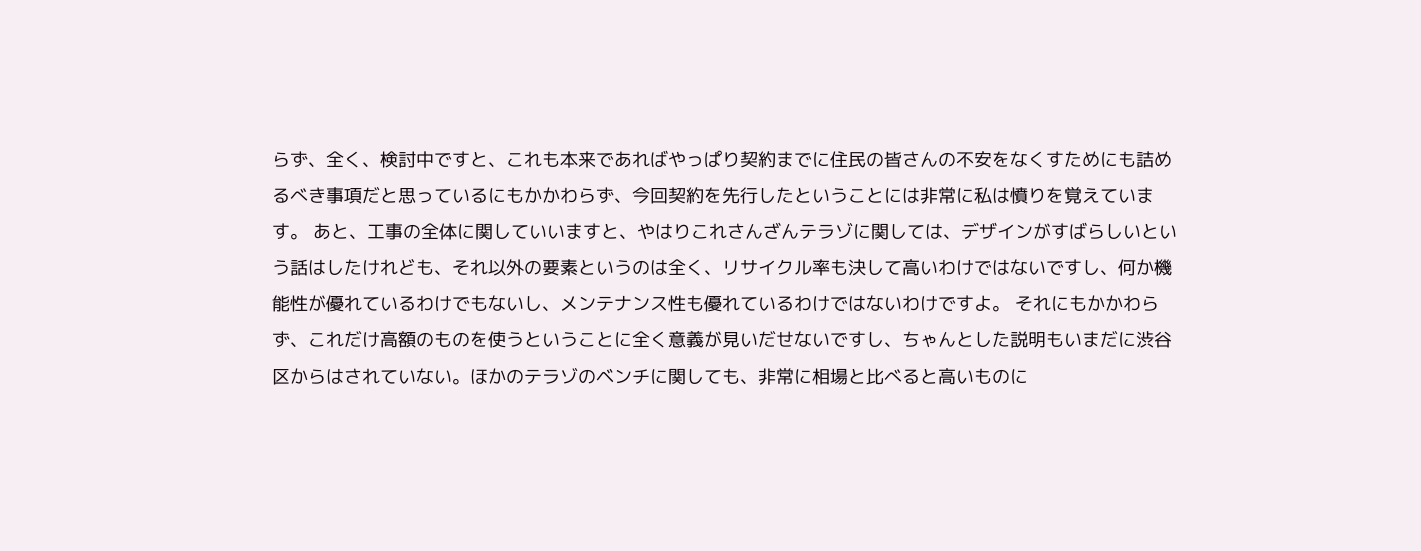らず、全く、検討中ですと、これも本来であればやっぱり契約までに住民の皆さんの不安をなくすためにも詰めるべき事項だと思っているにもかかわらず、今回契約を先行したということには非常に私は憤りを覚えています。 あと、工事の全体に関していいますと、やはりこれさんざんテラゾに関しては、デザインがすばらしいという話はしたけれども、それ以外の要素というのは全く、リサイクル率も決して高いわけではないですし、何か機能性が優れているわけでもないし、メンテナンス性も優れているわけではないわけですよ。 それにもかかわらず、これだけ高額のものを使うということに全く意義が見いだせないですし、ちゃんとした説明もいまだに渋谷区からはされていない。ほかのテラゾのベンチに関しても、非常に相場と比べると高いものに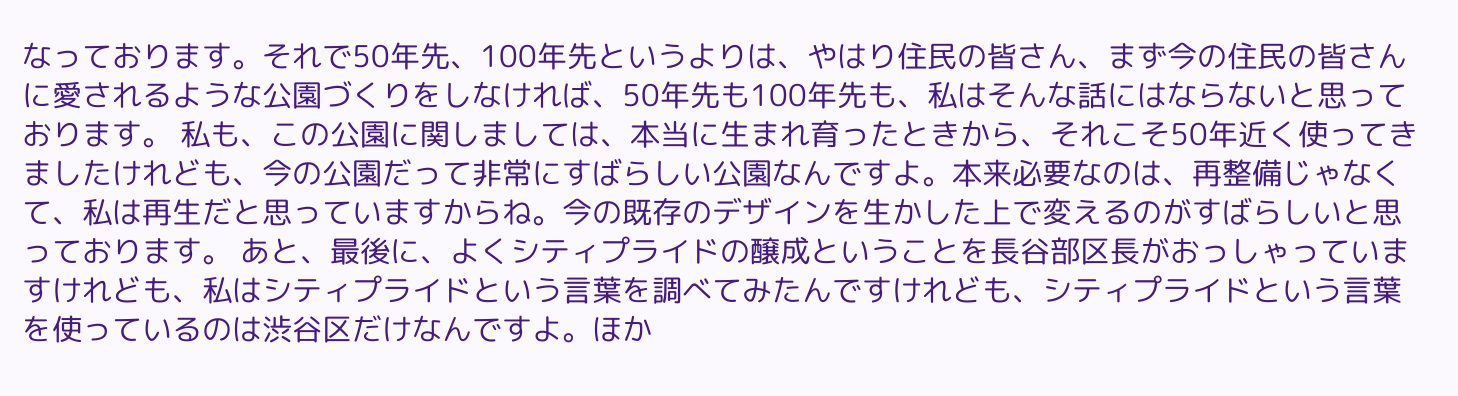なっております。それで50年先、100年先というよりは、やはり住民の皆さん、まず今の住民の皆さんに愛されるような公園づくりをしなければ、50年先も100年先も、私はそんな話にはならないと思っております。 私も、この公園に関しましては、本当に生まれ育ったときから、それこそ50年近く使ってきましたけれども、今の公園だって非常にすばらしい公園なんですよ。本来必要なのは、再整備じゃなくて、私は再生だと思っていますからね。今の既存のデザインを生かした上で変えるのがすばらしいと思っております。 あと、最後に、よくシティプライドの醸成ということを長谷部区長がおっしゃっていますけれども、私はシティプライドという言葉を調べてみたんですけれども、シティプライドという言葉を使っているのは渋谷区だけなんですよ。ほか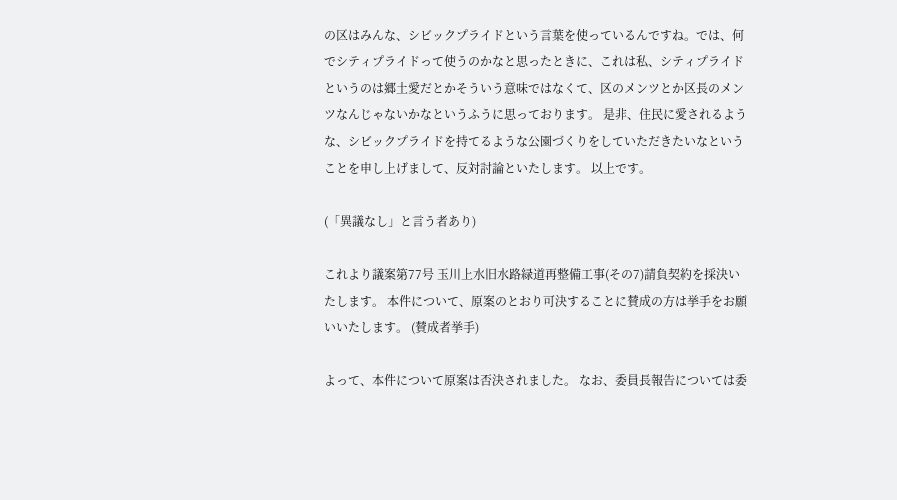の区はみんな、シビックプライドという言葉を使っているんですね。では、何でシティプライドって使うのかなと思ったときに、これは私、シティプライドというのは郷土愛だとかそういう意味ではなくて、区のメンツとか区長のメンツなんじゃないかなというふうに思っております。 是非、住民に愛されるような、シビックプライドを持てるような公園づくりをしていただきたいなということを申し上げまして、反対討論といたします。 以上です。

(「異議なし」と言う者あり)

これより議案第77号 玉川上水旧水路緑道再整備工事(その7)請負契約を採決いたします。 本件について、原案のとおり可決することに賛成の方は挙手をお願いいたします。 (賛成者挙手)

よって、本件について原案は否決されました。 なお、委員長報告については委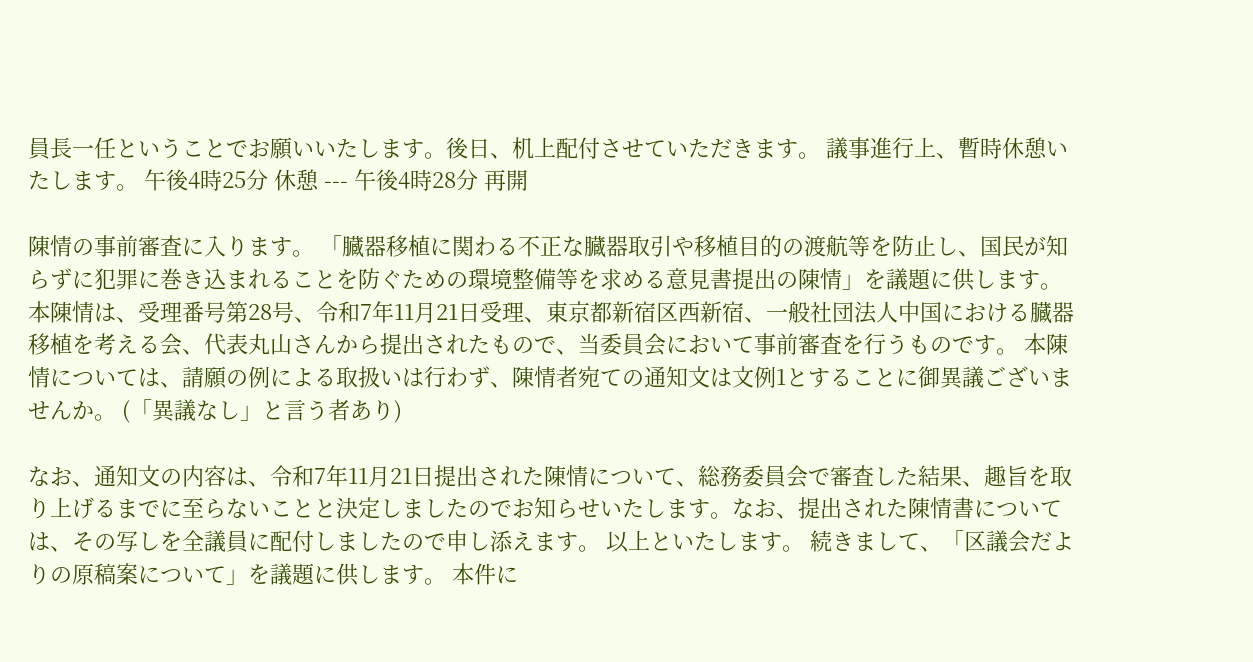員長一任ということでお願いいたします。後日、机上配付させていただきます。 議事進行上、暫時休憩いたします。 午後4時25分 休憩 --- 午後4時28分 再開

陳情の事前審査に入ります。 「臓器移植に関わる不正な臓器取引や移植目的の渡航等を防止し、国民が知らずに犯罪に巻き込まれることを防ぐための環境整備等を求める意見書提出の陳情」を議題に供します。 本陳情は、受理番号第28号、令和7年11月21日受理、東京都新宿区西新宿、一般社団法人中国における臓器移植を考える会、代表丸山さんから提出されたもので、当委員会において事前審査を行うものです。 本陳情については、請願の例による取扱いは行わず、陳情者宛ての通知文は文例1とすることに御異議ございませんか。 (「異議なし」と言う者あり)

なお、通知文の内容は、令和7年11月21日提出された陳情について、総務委員会で審査した結果、趣旨を取り上げるまでに至らないことと決定しましたのでお知らせいたします。なお、提出された陳情書については、その写しを全議員に配付しましたので申し添えます。 以上といたします。 続きまして、「区議会だよりの原稿案について」を議題に供します。 本件に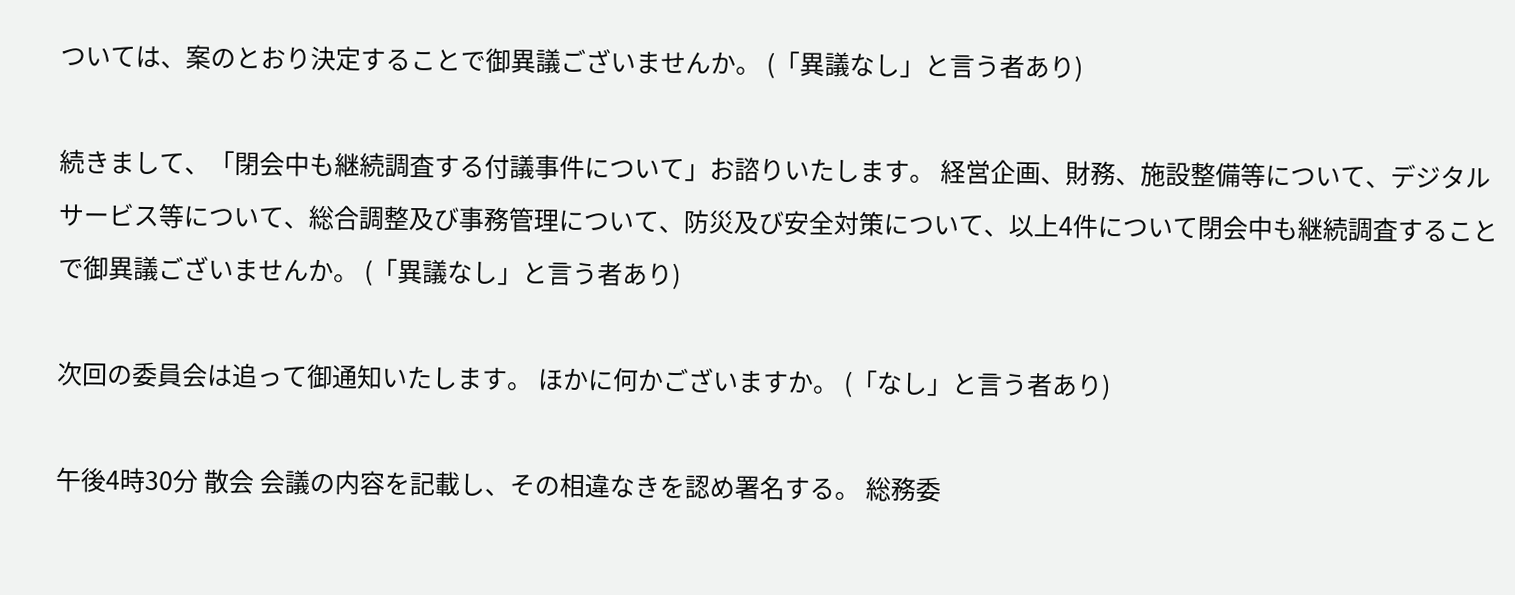ついては、案のとおり決定することで御異議ございませんか。 (「異議なし」と言う者あり)

続きまして、「閉会中も継続調査する付議事件について」お諮りいたします。 経営企画、財務、施設整備等について、デジタルサービス等について、総合調整及び事務管理について、防災及び安全対策について、以上4件について閉会中も継続調査することで御異議ございませんか。 (「異議なし」と言う者あり)

次回の委員会は追って御通知いたします。 ほかに何かございますか。 (「なし」と言う者あり)

午後4時30分 散会 会議の内容を記載し、その相違なきを認め署名する。 総務委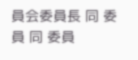員会委員長 同 委員 同 委員